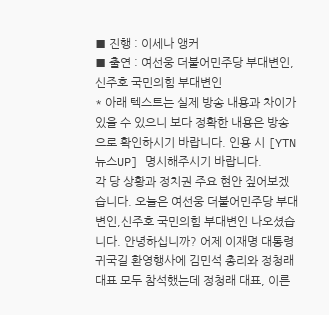■ 진행 : 이세나 앵커
■ 출연 : 여선웅 더불어민주당 부대변인, 신주호 국민의힘 부대변인
* 아래 텍스트는 실제 방송 내용과 차이가 있을 수 있으니 보다 정확한 내용은 방송으로 확인하시기 바랍니다. 인용 시 [YTN 뉴스UP] 명시해주시기 바랍니다.
각 당 상황과 정치권 주요 현안 짚어보겠습니다. 오늘은 여선웅 더불어민주당 부대변인,신주호 국민의힘 부대변인 나오셨습니다. 안녕하십니까? 어제 이재명 대통령 귀국길 환영행사에 김민석 총리와 정청래 대표 모두 참석했는데 정청래 대표, 이른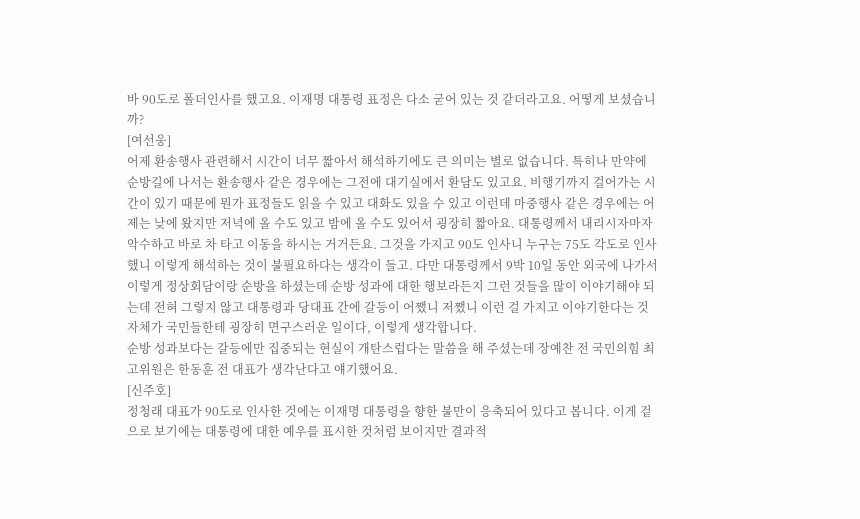바 90도로 폴더인사를 했고요. 이재명 대통령 표정은 다소 굳어 있는 것 같더라고요. 어떻게 보셨습니까?
[여선웅]
어제 환송행사 관련해서 시간이 너무 짧아서 해석하기에도 큰 의미는 별로 없습니다. 특히나 만약에 순방길에 나서는 환송행사 같은 경우에는 그전에 대기실에서 환담도 있고요. 비행기까지 걸어가는 시간이 있기 때문에 뭔가 표정들도 읽을 수 있고 대화도 있을 수 있고 이런데 마중행사 같은 경우에는 어제는 낮에 왔지만 저녁에 올 수도 있고 밤에 올 수도 있어서 굉장히 짧아요. 대통령께서 내리시자마자 악수하고 바로 차 타고 이동을 하시는 거거든요. 그것을 가지고 90도 인사니 누구는 75도 각도로 인사했니 이렇게 해석하는 것이 불필요하다는 생각이 들고. 다만 대통령께서 9박 10일 동안 외국에 나가서 이렇게 정상회담이랑 순방을 하셨는데 순방 성과에 대한 행보라든지 그런 것들을 많이 이야기해야 되는데 전혀 그렇지 않고 대통령과 당대표 간에 갈등이 어쨌니 저쨌니 이런 걸 가지고 이야기한다는 것 자체가 국민들한테 굉장히 면구스러운 일이다, 이렇게 생각합니다.
순방 성과보다는 갈등에만 집중되는 현실이 개탄스럽다는 말씀을 해 주셨는데 장예찬 전 국민의힘 최고위원은 한동훈 전 대표가 생각난다고 얘기했어요.
[신주호]
정청래 대표가 90도로 인사한 것에는 이재명 대통령을 향한 불만이 응축되어 있다고 봅니다. 이게 겉으로 보기에는 대통령에 대한 예우를 표시한 것처럼 보이지만 결과적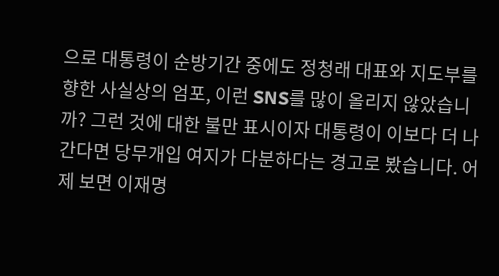으로 대통령이 순방기간 중에도 정청래 대표와 지도부를 향한 사실상의 엄포, 이런 SNS를 많이 올리지 않았습니까? 그런 것에 대한 불만 표시이자 대통령이 이보다 더 나간다면 당무개입 여지가 다분하다는 경고로 봤습니다. 어제 보면 이재명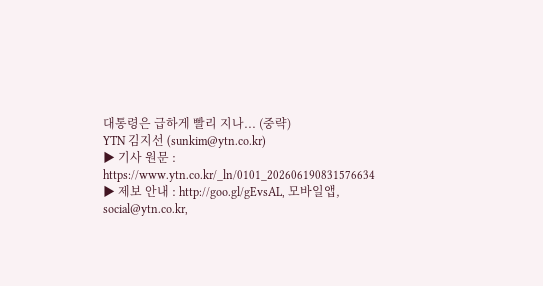대통령은 급하게 빨리 지나... (중략)
YTN 김지선 (sunkim@ytn.co.kr)
▶ 기사 원문 : https://www.ytn.co.kr/_ln/0101_202606190831576634
▶ 제보 안내 : http://goo.gl/gEvsAL, 모바일앱, social@ytn.co.kr,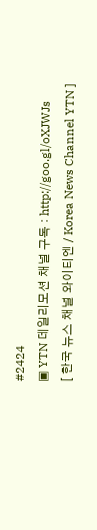#2424
▣ YTN 데일리모션 채널 구독 : http://goo.gl/oXJWJs
[ 한국 뉴스 채널 와이티엔 / Korea News Channel YTN ]